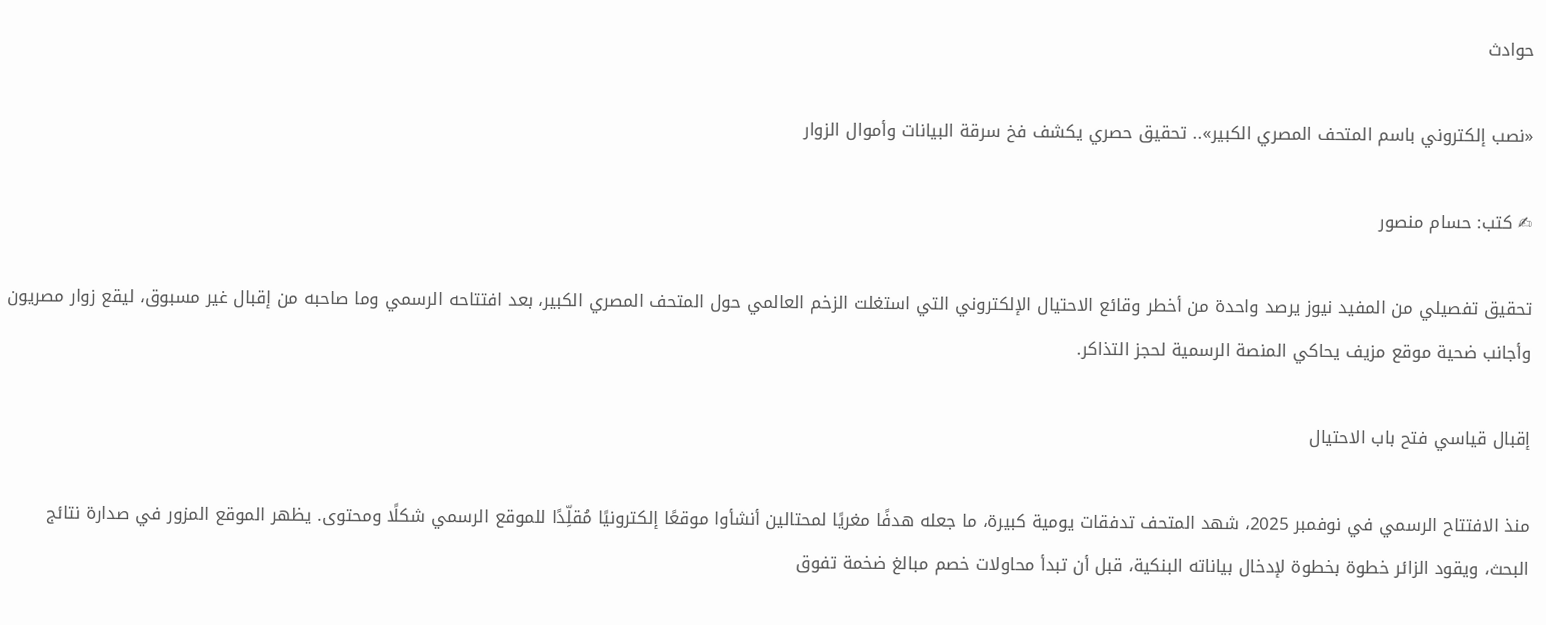حوادث

«نصب إلكتروني باسم المتحف المصري الكبير».. تحقيق حصري يكشف فخ سرقة البيانات وأموال الزوار

✍ كتب: حسام منصور

تحقيق تفصيلي من المفيد نيوز يرصد واحدة من أخطر وقائع الاحتيال الإلكتروني التي استغلت الزخم العالمي حول المتحف المصري الكبير، بعد افتتاحه الرسمي وما صاحبه من إقبال غير مسبوق، ليقع زوار مصريون وأجانب ضحية موقع مزيف يحاكي المنصة الرسمية لحجز التذاكر.

إقبال قياسي فتح باب الاحتيال

منذ الافتتاح الرسمي في نوفمبر 2025، شهد المتحف تدفقات يومية كبيرة، ما جعله هدفًا مغريًا لمحتالين أنشأوا موقعًا إلكترونيًا مُقلِّدًا للموقع الرسمي شكلًا ومحتوى. يظهر الموقع المزور في صدارة نتائج البحث، ويقود الزائر خطوة بخطوة لإدخال بياناته البنكية، قبل أن تبدأ محاولات خصم مبالغ ضخمة تفوق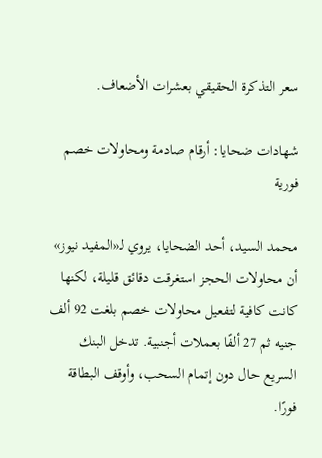سعر التذكرة الحقيقي بعشرات الأضعاف.

شهادات ضحايا: أرقام صادمة ومحاولات خصم فورية

محمد السيد، أحد الضحايا، يروي لـ«المفيد نيوز» أن محاولات الحجز استغرقت دقائق قليلة، لكنها كانت كافية لتفعيل محاولات خصم بلغت 92 ألف جنيه ثم 27 ألفًا بعملات أجنبية. تدخل البنك السريع حال دون إتمام السحب، وأوقف البطاقة فورًا.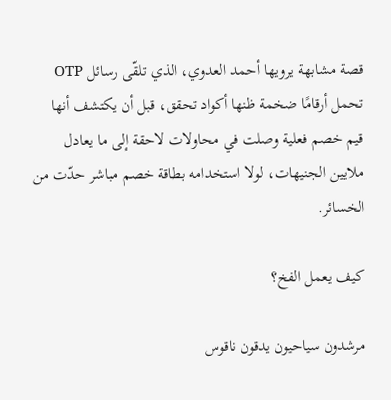قصة مشابهة يرويها أحمد العدوي، الذي تلقّى رسائل OTP تحمل أرقامًا ضخمة ظنها أكواد تحقق، قبل أن يكتشف أنها قيم خصم فعلية وصلت في محاولات لاحقة إلى ما يعادل ملايين الجنيهات، لولا استخدامه بطاقة خصم مباشر حدّت من الخسائر.

كيف يعمل الفخ؟

مرشدون سياحيون يدقون ناقوس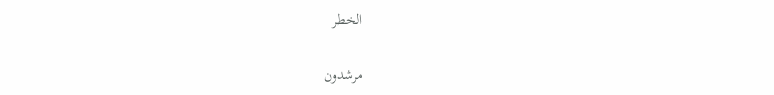الخطر

مرشدون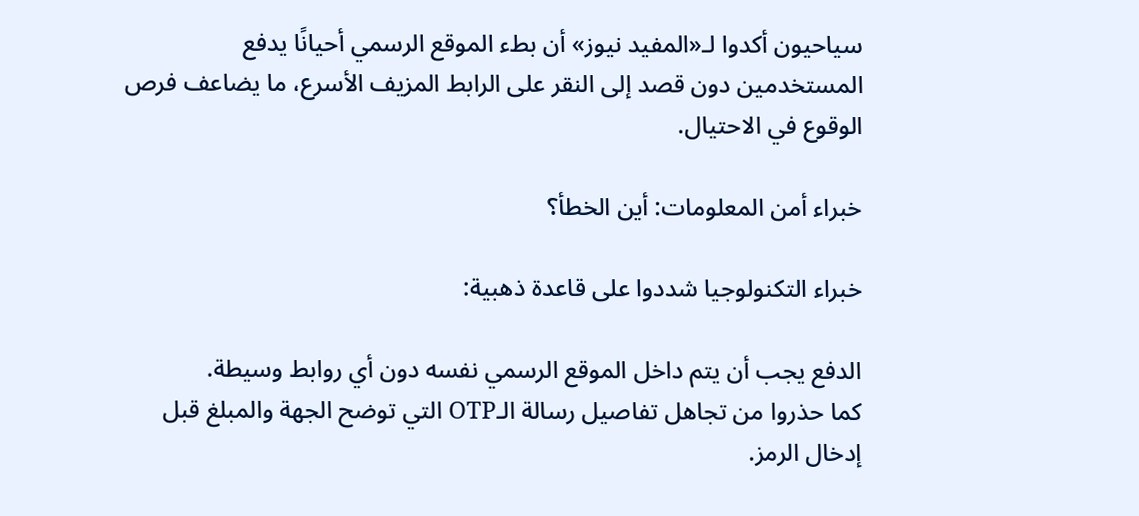سياحيون أكدوا لـ«المفيد نيوز» أن بطء الموقع الرسمي أحيانًا يدفع المستخدمين دون قصد إلى النقر على الرابط المزيف الأسرع، ما يضاعف فرص الوقوع في الاحتيال.

خبراء أمن المعلومات: أين الخطأ؟

خبراء التكنولوجيا شددوا على قاعدة ذهبية:

الدفع يجب أن يتم داخل الموقع الرسمي نفسه دون أي روابط وسيطة.
كما حذروا من تجاهل تفاصيل رسالة الـOTP التي توضح الجهة والمبلغ قبل إدخال الرمز.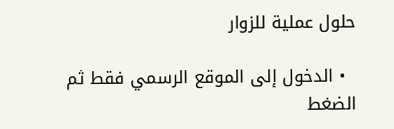حلول عملية للزوار

  • الدخول إلى الموقع الرسمي فقط ثم الضغط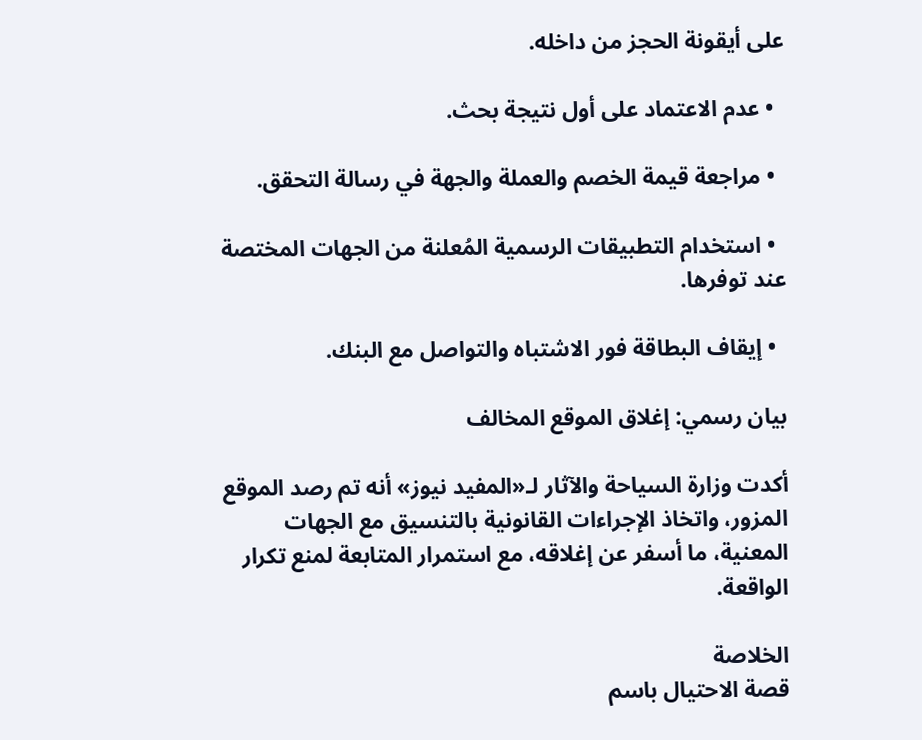على أيقونة الحجز من داخله.

  • عدم الاعتماد على أول نتيجة بحث.

  • مراجعة قيمة الخصم والعملة والجهة في رسالة التحقق.

  • استخدام التطبيقات الرسمية المُعلنة من الجهات المختصة عند توفرها.

  • إيقاف البطاقة فور الاشتباه والتواصل مع البنك.

بيان رسمي: إغلاق الموقع المخالف

أكدت وزارة السياحة والآثار لـ«المفيد نيوز» أنه تم رصد الموقع المزور، واتخاذ الإجراءات القانونية بالتنسيق مع الجهات المعنية، ما أسفر عن إغلاقه، مع استمرار المتابعة لمنع تكرار الواقعة.

الخلاصة
قصة الاحتيال باسم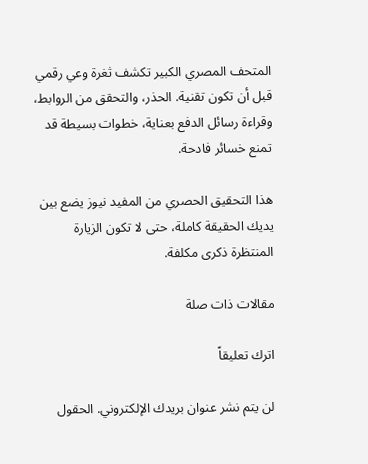المتحف المصري الكبير تكشف ثغرة وعي رقمي قبل أن تكون تقنية. الحذر، والتحقق من الروابط، وقراءة رسائل الدفع بعناية، خطوات بسيطة قد تمنع خسائر فادحة.

هذا التحقيق الحصري من المفيد نيوز يضع بين يديك الحقيقة كاملة، حتى لا تكون الزيارة المنتظرة ذكرى مكلفة.

مقالات ذات صلة

اترك تعليقاً

لن يتم نشر عنوان بريدك الإلكتروني. الحقول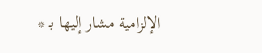الإلزامية مشار إليها بـ *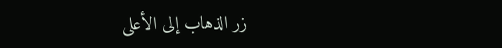زر الذهاب إلى الأعلى